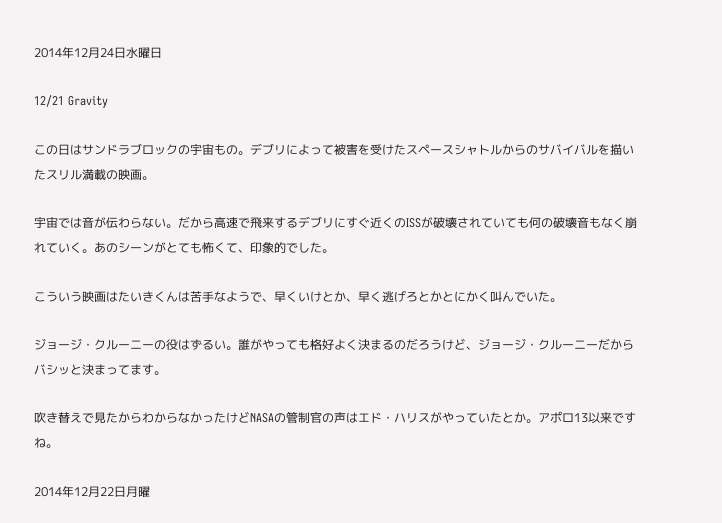2014年12月24日水曜日

12/21 Gravity

この日はサンドラブロックの宇宙もの。デブリによって被害を受けたスペースシャトルからのサバイバルを描いたスリル満載の映画。

宇宙では音が伝わらない。だから高速で飛来するデブリにすぐ近くのISSが破壊されていても何の破壊音もなく崩れていく。あのシーンがとても怖くて、印象的でした。

こういう映画はたいきくんは苦手なようで、早くいけとか、早く逃げろとかとにかく叫んでいた。

ジョージ・クルーニーの役はずるい。誰がやっても格好よく決まるのだろうけど、ジョージ・クルーニーだからバシッと決まってます。

吹き替えで見たからわからなかったけどNASAの管制官の声はエド・ハリスがやっていたとか。アポロ13以来ですね。

2014年12月22日月曜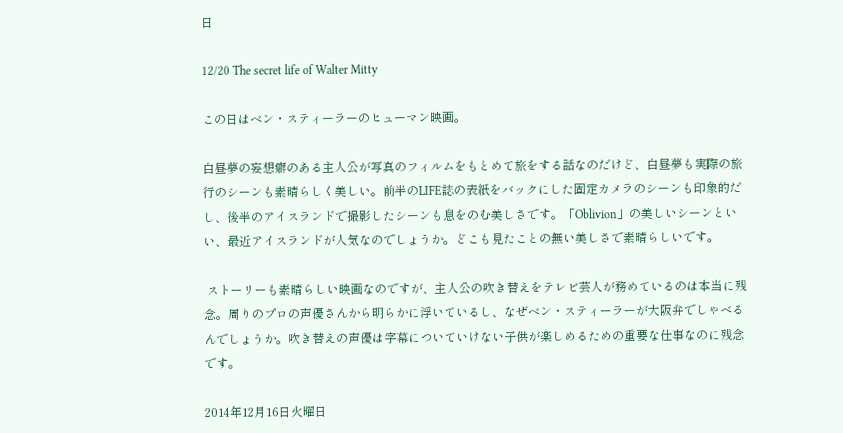日

12/20 The secret life of Walter Mitty

この日はベン・スティーラーのヒューマン映画。

白昼夢の妄想癖のある主人公が写真のフィルムをもとめて旅をする話なのだけど、白昼夢も実際の旅行のシーンも素晴らしく美しい。前半のLIFE誌の表紙をバックにした固定カメラのシーンも印象的だし、後半のアイスランドで撮影したシーンも息をのむ美しさです。「Oblivion」の美しいシーンといい、最近アイスランドが人気なのでしょうか。どこも見たことの無い美しさで素晴らしいです。

 ストーリーも素晴らしい映画なのですが、主人公の吹き替えをテレビ芸人が務めているのは本当に残念。周りのプロの声優さんから明らかに浮いているし、なぜベン・スティーラーが大阪弁でしゃべるんでしょうか。吹き替えの声優は字幕についていけない子供が楽しめるための重要な仕事なのに残念です。

2014年12月16日火曜日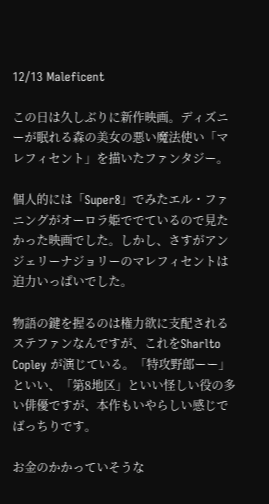12/13 Maleficent

この日は久しぶりに新作映画。ディズニーが眠れる森の美女の悪い魔法使い「マレフィセント」を描いたファンタジー。

個人的には「Super8」でみたエル・ファニングがオーロラ姫ででているので見たかった映画でした。しかし、さすがアンジェリーナジョリーのマレフィセントは迫力いっぱいでした。

物語の鍵を握るのは権力欲に支配されるステファンなんですが、これをSharlto Copley が演じている。「特攻野郎ーー」といい、「第8地区」といい怪しい役の多い俳優ですが、本作もいやらしい感じでばっちりです。

お金のかかっていそうな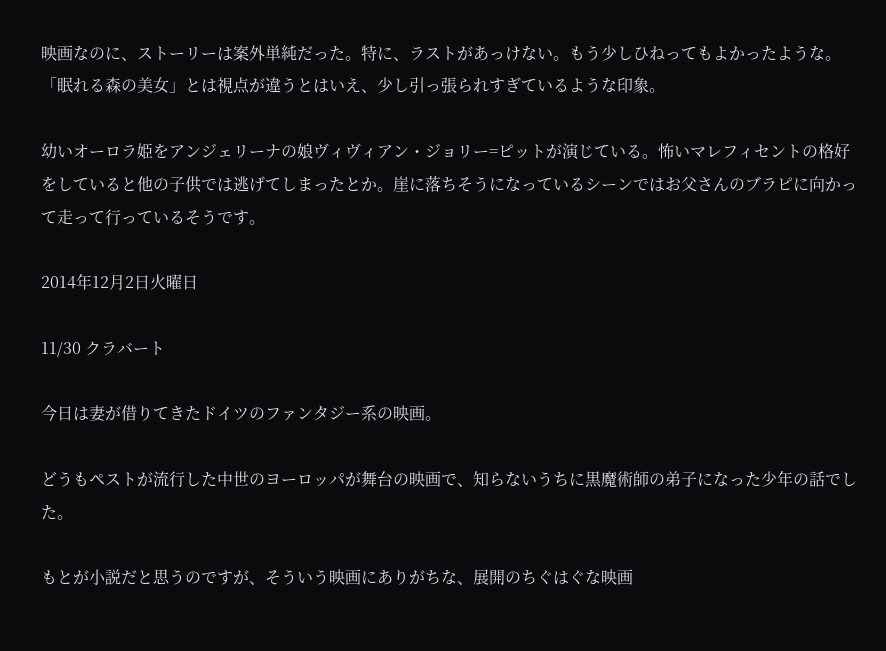映画なのに、ストーリーは案外単純だった。特に、ラストがあっけない。もう少しひねってもよかったような。「眠れる森の美女」とは視点が違うとはいえ、少し引っ張られすぎているような印象。

幼いオーロラ姫をアンジェリーナの娘ヴィヴィアン・ジョリー=ピットが演じている。怖いマレフィセントの格好をしていると他の子供では逃げてしまったとか。崖に落ちそうになっているシーンではお父さんのブラピに向かって走って行っているそうです。

2014年12月2日火曜日

11/30 クラバート

今日は妻が借りてきたドイツのファンタジー系の映画。

どうもペストが流行した中世のヨーロッパが舞台の映画で、知らないうちに黒魔術師の弟子になった少年の話でした。

もとが小説だと思うのですが、そういう映画にありがちな、展開のちぐはぐな映画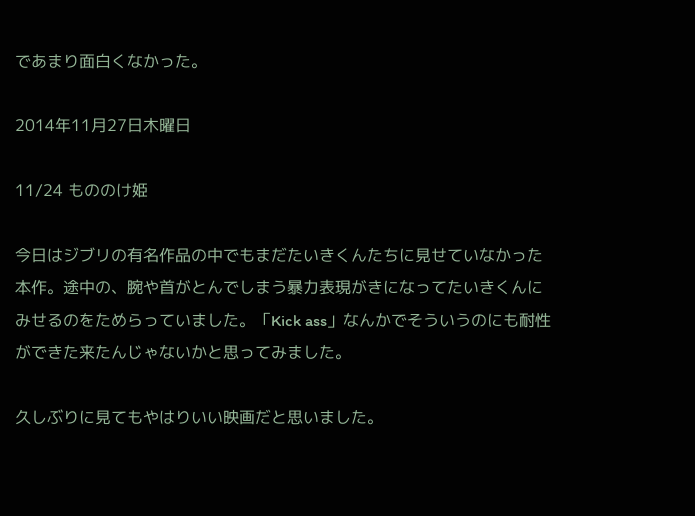であまり面白くなかった。

2014年11月27日木曜日

11/24 もののけ姫

今日はジブリの有名作品の中でもまだたいきくんたちに見せていなかった本作。途中の、腕や首がとんでしまう暴力表現がきになってたいきくんにみせるのをためらっていました。「Kick ass」なんかでそういうのにも耐性ができた来たんじゃないかと思ってみました。

久しぶりに見てもやはりいい映画だと思いました。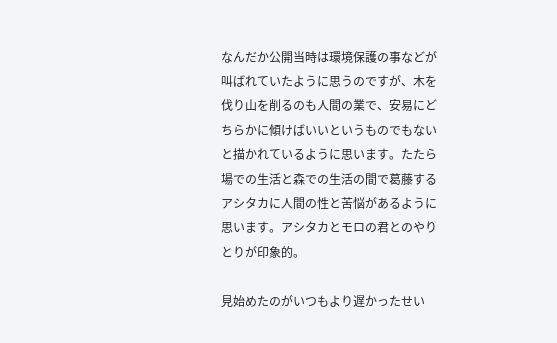なんだか公開当時は環境保護の事などが叫ばれていたように思うのですが、木を伐り山を削るのも人間の業で、安易にどちらかに傾けばいいというものでもないと描かれているように思います。たたら場での生活と森での生活の間で葛藤するアシタカに人間の性と苦悩があるように思います。アシタカとモロの君とのやりとりが印象的。

見始めたのがいつもより遅かったせい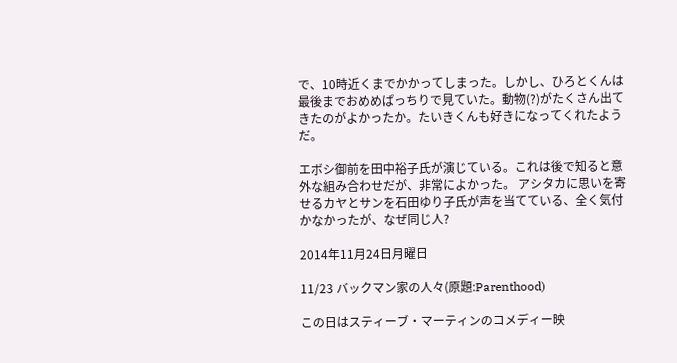で、10時近くまでかかってしまった。しかし、ひろとくんは最後までおめめぱっちりで見ていた。動物(?)がたくさん出てきたのがよかったか。たいきくんも好きになってくれたようだ。

エボシ御前を田中裕子氏が演じている。これは後で知ると意外な組み合わせだが、非常によかった。 アシタカに思いを寄せるカヤとサンを石田ゆり子氏が声を当てている、全く気付かなかったが、なぜ同じ人?

2014年11月24日月曜日

11/23 バックマン家の人々(原題:Parenthood)

この日はスティーブ・マーティンのコメディー映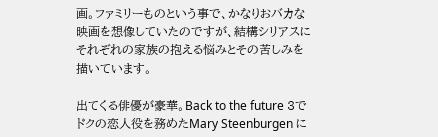画。ファミリーものという事で、かなりおバカな映画を想像していたのですが、結構シリアスにそれぞれの家族の抱える悩みとその苦しみを描いています。

出てくる俳優が豪華。Back to the future 3でドクの恋人役を務めたMary Steenburgen に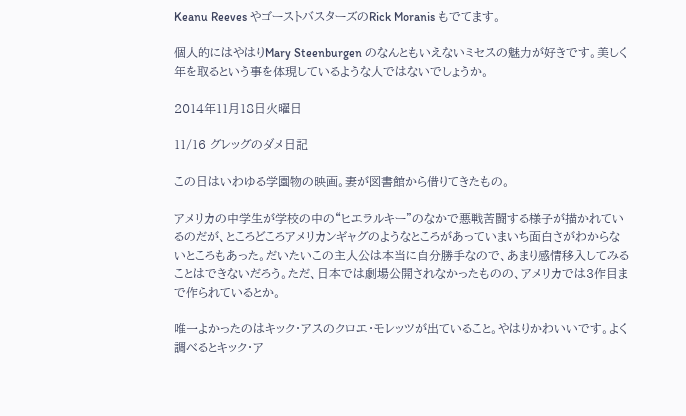Keanu Reeves やゴーストバスターズのRick Moranis もでてます。

個人的にはやはりMary Steenburgen のなんともいえないミセスの魅力が好きです。美しく年を取るという事を体現しているような人ではないでしょうか。

2014年11月18日火曜日

11/16 グレッグのダメ日記

この日はいわゆる学園物の映画。妻が図書館から借りてきたもの。

アメリカの中学生が学校の中の“ヒエラルキー”のなかで悪戦苦闘する様子が描かれているのだが、ところどころアメリカンギャグのようなところがあっていまいち面白さがわからないところもあった。だいたいこの主人公は本当に自分勝手なので、あまり感情移入してみることはできないだろう。ただ、日本では劇場公開されなかったものの、アメリカでは3作目まで作られているとか。

唯一よかったのはキック・アスのクロエ・モレッツが出ていること。やはりかわいいです。よく調べるとキック・ア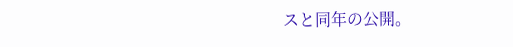スと同年の公開。